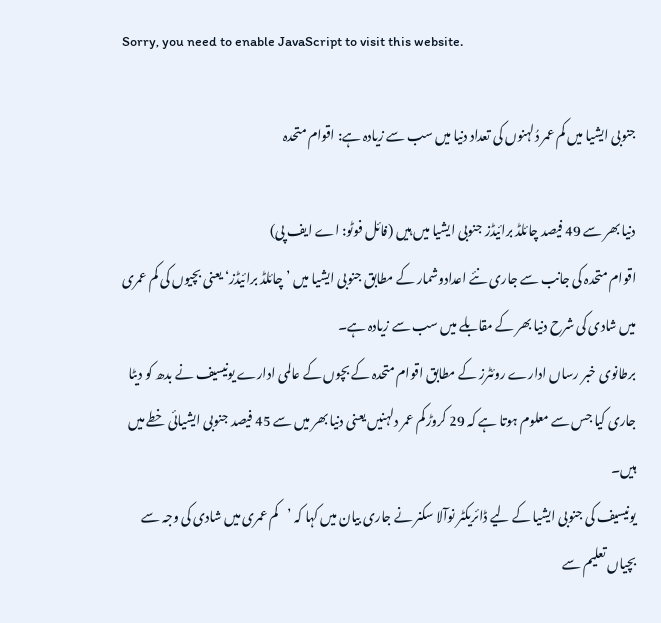Sorry, you need to enable JavaScript to visit this website.

جنوبی ایشیا میں کم عمر دُلہنوں کی تعداد دنیا میں سب سے زیادہ ہے: اقوام متحدہ

دنیا بھر سے 49 فیصد چائلڈ برائیڈز جنوبی ایشیا میں ہیں (فائل فوٹو: اے ایف پی)
اقوام متحدہ کی جانب سے جاری نئے اعدادوشمار کے مطابق جنوبی ایشیا میں ’چائلڈ برائیڈز‘ یعنی بچیوں کی کم عمری میں شادی کی شرح دنیا بھر کے مقابلے میں سب سے زیادہ ہے۔
برطانوی خبر رساں ادارے روئٹرز کے مطابق اقوام متحدہ کے بچوں کے عالمی ادارے یونیسیف نے بدھ کو دیٹا جاری کیا جس سے معلوم ہوتا ہے کہ 29 کروڑ کم عمر دلہنیں یعنی دنیا بھر میں سے 45 فیصد جنوبی ایشیائی خطے میں ہیں۔
یونیسیف کی جنوبی ایشیا کے لیے ڈائریکٹر نوآلا سکنر نے جاری بیان میں کہا کہ ’کم عمری میں شادی کی وجہ سے بچیاں تعلیم سے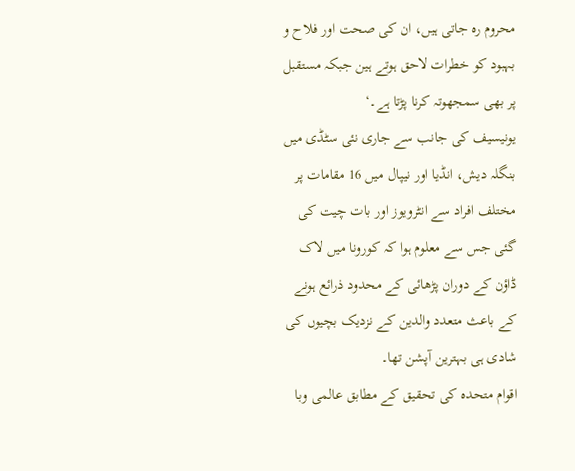محروم رہ جاتی ہیں، ان کی صحت اور فلاح و بہبود کو خطرات لاحق ہوتے ہین جبکہ مستقبل پر بھی سمجھوتہ کرنا پڑتا ہے۔‘
یونیسیف کی جانب سے جاری نئی سٹڈی میں بنگلہ دیش، انڈیا اور نیپال میں 16 مقامات پر مختلف افراد سے انٹرویوز اور بات چیت کی گئی جس سے معلوم ہوا کہ کورونا میں لاک ڈاؤن کے دوران پڑھائی کے محدود ذرائع ہونے کے باعث متعدد والدین کے نزدیک بچیوں کی شادی ہی بہترین آپشن تھا۔
اقوام متحدہ کی تحقیق کے مطابق عالمی وبا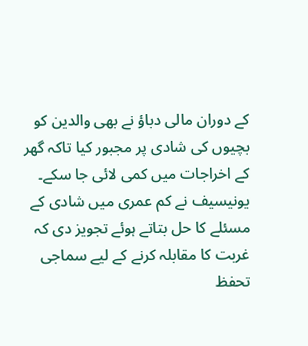کے دوران مالی دباؤ نے بھی والدین کو بچیوں کی شادی پر مجبور کیا تاکہ گھر کے اخراجات میں کمی لائی جا سکے۔
یونیسیف نے کم عمری میں شادی کے مسئلے کا حل بتاتے ہوئے تجویز دی کہ غربت کا مقابلہ کرنے کے لیے سماجی تحفظ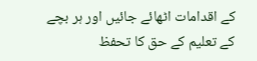کے اقدامات اٹھائے جائیں اور ہر بچے کے تعلیم کے حق کا تحفظ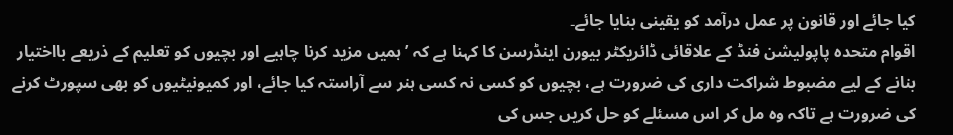کیا جائے اور قانون پر عمل درآمد کو یقینی بنایا جائے۔
اقوام متحدہ پاپولیشن فنڈ کے علاقائی ڈائریکٹر بیورن اینڈرسن کا کہنا ہے کہ ’ہمیں مزید کرنا چاہیے اور بچیوں کو تعلیم کے ذریعے بااختیار بنانے کے لیے مضبوط شراکت داری کی ضرورت ہے، بچیوں کو کسی نہ کسی ہنر سے آراستہ کیا جائے، اور کمیونیٹیوں کو بھی سپورٹ کرنے کی ضرورت ہے تاکہ وہ مل کر اس مسئلے کو حل کریں جس کی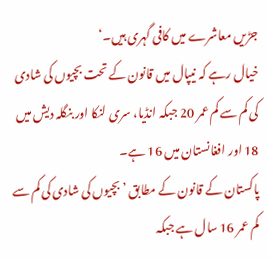جڑیں معاشرے میں کافی گہری ہیں۔‘
خیال رہے کہ نیپال میں قانون کے تحت بچیوں کی شادی کی کم سے کم عمر 20 جبکہ انڈیا، سری لنکا اور بنگلہ دیش میں 18 اور افغانستان میں 16 ہے۔
پاکستان کے قانون کے مطابق ’بچیوں کی شادی کی کم سے کم عمر 16 سال ہے جبکہ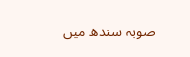صوبہ سندھ میں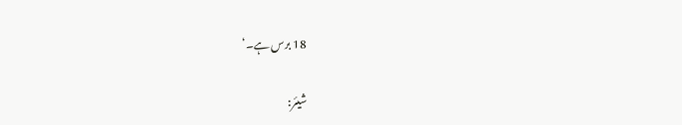18 برس ہے۔‘

شیئر: